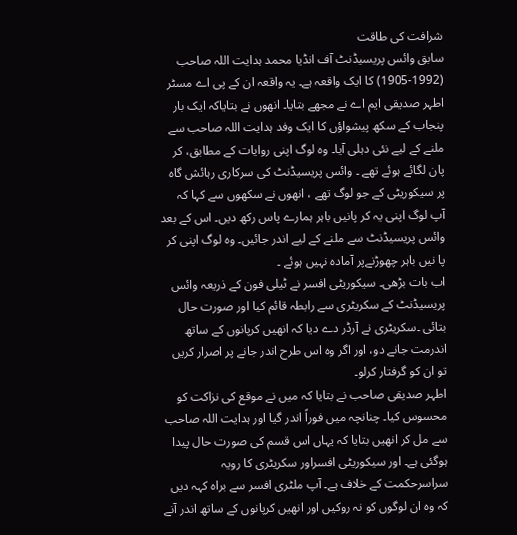شرافت کی طاقت
سابق وائس پریسیڈنٹ آف انڈیا محمد ہدایت اللہ صاحب (1992-1905) کا ایک واقعہ ہے۔ یہ واقعہ ان کے پی اے مسٹر اطہر صدیقی ایم اے نے مجھے بتایا۔ انھوں نے بتایاکہ ایک بار پنجاب کے سکھ پیشواؤں کا ایک وفد ہدایت اللہ صاحب سے ملنے کے لیے نئی دہلی آیا۔ وہ لوگ اپنی روایات کے مطابق، کر پان لگائے ہوئے تھے ۔ وائس پریسیڈنٹ کی سرکاری رہائش گاہ پر سیکوریٹی کے جو لوگ تھے ، انھوں نے سکھوں سے کہا کہ آپ لوگ اپنی یہ کر پانیں باہر ہمارے پاس رکھ دیں۔ اس کے بعد وائس پریسیڈنٹ سے ملنے کے لیے اندر جائیں۔ وہ لوگ اپنی کر پا نیں باہر چھوڑنےپر آمادہ نہیں ہوئے ۔
اب بات بڑھی۔ سیکوریٹی افسر نے ٹیلی فون کے ذریعہ وائس پریسیڈنٹ کے سکریٹری سے رابطہ قائم کیا اور صورت حال بتائی ۔سکریٹری نے آرڈر دے دیا کہ انھیں کرپانوں کے ساتھ اندرمت جانے دو، اور اگر وہ اس طرح اندر جانے پر اصرار کریں تو ان کو گرفتار کرلو۔
اطہر صدیقی صاحب نے بتایا کہ میں نے موقع کی نزاکت کو محسوس کیا۔ چنانچہ میں فوراً اندر گیا اور ہدایت اللہ صاحب سے مل کر انھیں بتایا کہ یہاں اس قسم کی صورت حال پیدا ہوگئی ہے۔ اور سیکوریٹی افسراور سکریٹری کا رویہ سراسرحکمت کے خلاف ہے۔ آپ ملٹری افسر سے براہ کہہ دیں کہ وہ ان لوگوں کو نہ روکیں اور انھیں کرپانوں کے ساتھ اندر آنے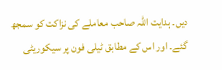دیں۔ ہدایت اللہ صاحب معاملے کی نزاکت کو سمجھ گئے۔ اور اس کے مطابق ٹیلی فون پر سیکوریٹی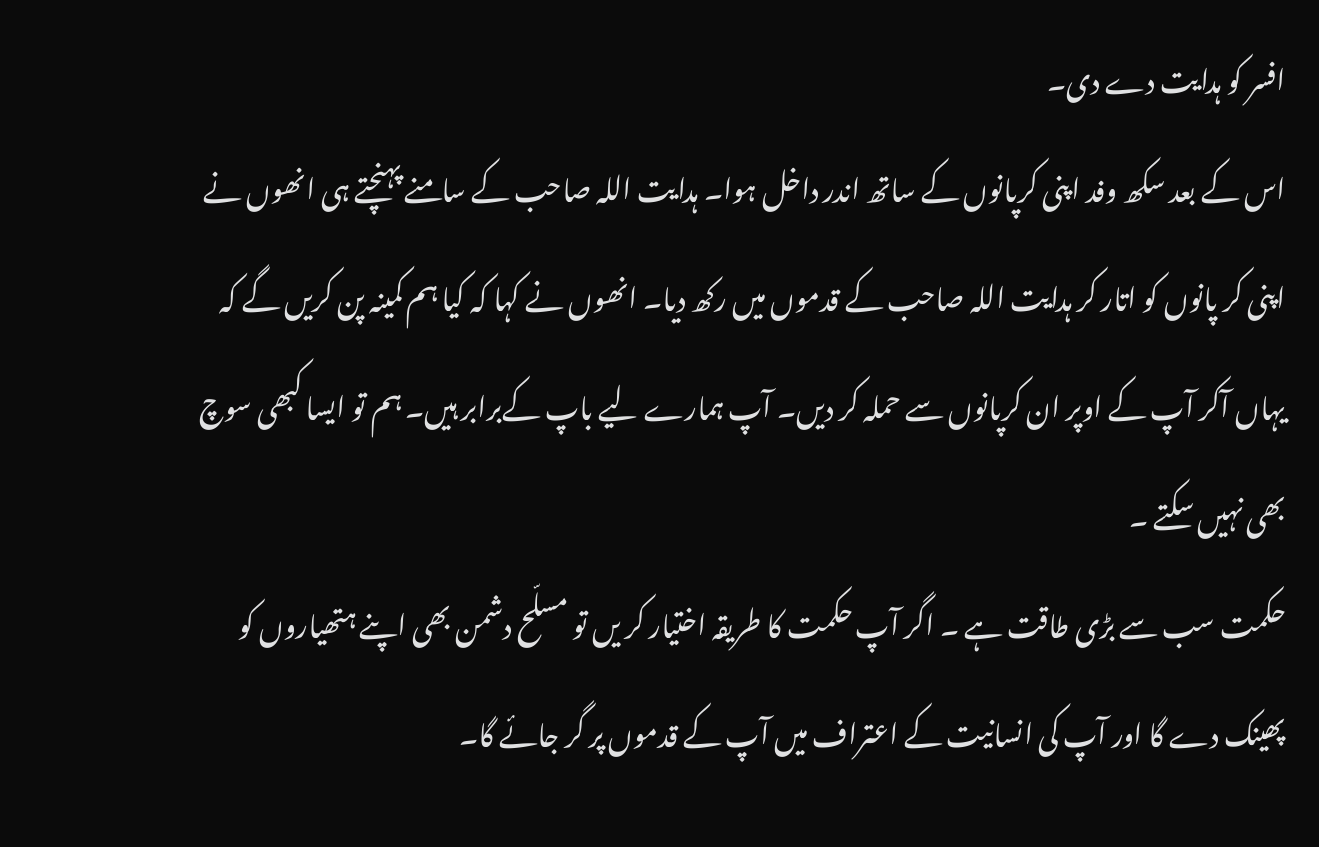افسر کو ہدایت دے دی۔
اس کے بعد سکھ وفد اپنی کرپانوں کے ساتھ اندر داخل ہوا۔ ہدایت اللہ صاحب کے سامنے پہنچتے ہی انھوں نے اپنی کر پانوں کو اتار کر ہدایت اللہ صاحب کے قدموں میں رکھ دیا۔ انھوں نے کہا کہ کیا ہم کمینہ پن کریں گے کہ یہاں آکر آپ کے اوپر ان کرپانوں سے حملہ کر دیں۔ آپ ہمارے لیے باپ کےبرابر ہیں۔ ہم تو ایسا کبھی سوچ بھی نہیں سکتے ۔
حکمت سب سے بڑی طاقت ہے ۔ اگر آپ حکمت کا طریقہ اختیار کر یں تو مسلّح دشمن بھی اپنے ہتھیاروں کو پھینک دے گا اور آپ کی انسانیت کے اعتراف میں آپ کے قدموں پر گر جائے گا۔